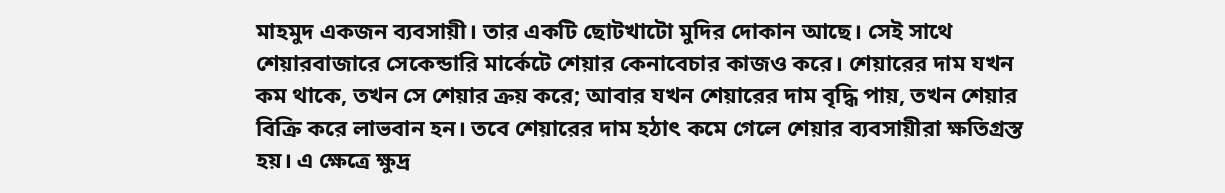মাহমুদ একজন ব্যবসায়ী। তার একটি ছোটখাটো মুদির দোকান আছে। সেই সাথে শেয়ারবাজারে সেকেন্ডারি মার্কেটে শেয়ার কেনাবেচার কাজও করে। শেয়ারের দাম যখন কম থাকে, তখন সে শেয়ার ক্রয় করে; আবার যখন শেয়ারের দাম বৃদ্ধি পায়, তখন শেয়ার বিক্রি করে লাভবান হন। তবে শেয়ারের দাম হঠাৎ কমে গেলে শেয়ার ব্যবসায়ীরা ক্ষতিগ্রস্ত হয়। এ ক্ষেত্রে ক্ষুদ্র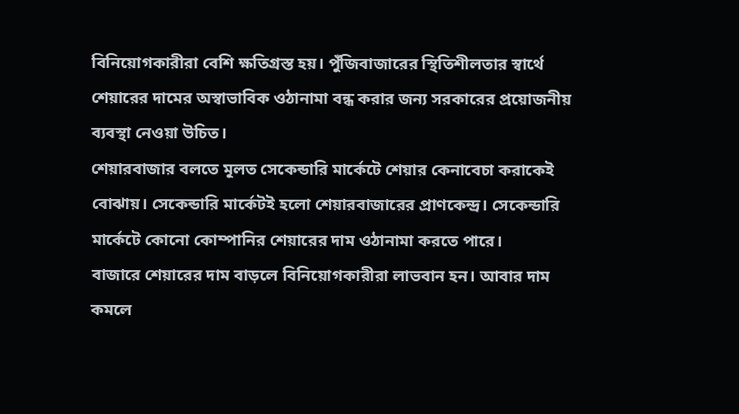বিনিয়োগকারীরা বেশি ক্ষতিগ্রস্ত হয়। পুঁজিবাজারের স্থিতিশীলতার স্বার্থে শেয়ারের দামের অস্বাভাবিক ওঠানামা বন্ধ করার জন্য সরকারের প্রয়োজনীয় ব্যবস্থা নেওয়া উচিত।
শেয়ারবাজার বলতে মূলত সেকেন্ডারি মার্কেটে শেয়ার কেনাবেচা করাকেই বোঝায়। সেকেন্ডারি মার্কেটই হলো শেয়ারবাজারের প্রাণকেন্দ্র। সেকেন্ডারি মার্কেটে কোনো কোম্পানির শেয়ারের দাম ওঠানামা করতে পারে।
বাজারে শেয়ারের দাম বাড়লে বিনিয়োগকারীরা লাভবান হন। আবার দাম কমলে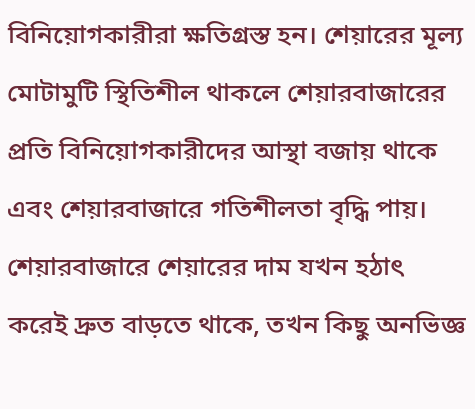বিনিয়োগকারীরা ক্ষতিগ্রস্ত হন। শেয়ারের মূল্য মোটামুটি স্থিতিশীল থাকলে শেয়ারবাজারের প্রতি বিনিয়োগকারীদের আস্থা বজায় থাকে এবং শেয়ারবাজারে গতিশীলতা বৃদ্ধি পায়। শেয়ারবাজারে শেয়ারের দাম যখন হঠাৎ করেই দ্রুত বাড়তে থাকে, তখন কিছু অনভিজ্ঞ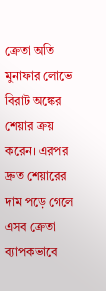ক্রেতা অতি মুনাফার লোভে বিরাট অঙ্কের শেয়ার ক্রয় করেন। এরপর দ্রুত শেয়ারের দাম পড়ে গেলে এসব ক্রেতা ব্যাপকভাবে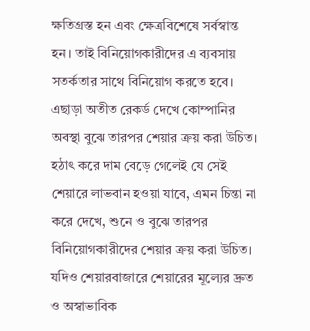ক্ষতিগ্রস্ত হন এবং ক্ষেত্রবিশেষে সর্বস্বান্ত হন। তাই বিনিয়োগকারীদের এ ব্যবসায় সতর্কতার সাথে বিনিয়োগ করতে হবে। এছাড়া অতীত রেকর্ড দেখে কোম্পানির অবস্থা বুঝে তারপর শেয়ার ক্রয় করা উচিত। হঠাৎ করে দাম বেড়ে গেলেই যে সেই শেয়ারে লাভবান হওয়া যাবে, এমন চিন্তা না করে দেখে, শুনে ও বুঝে তারপর বিনিয়োগকারীদের শেয়ার ক্রয় করা উচিত। যদিও শেয়ারবাজারে শেয়ারের মূল্যের দ্রুত ও অস্বাভাবিক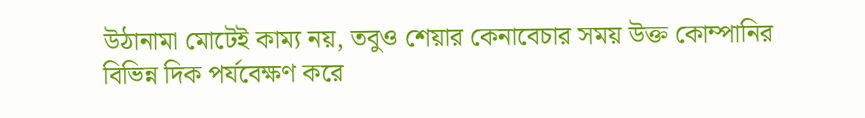উঠানামা মোটেই কাম্য নয়, তবুও শেয়ার কেনাবেচার সময় উক্ত কোম্পানির বিভিন্ন দিক পর্যবেক্ষণ করে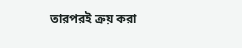তারপরই ক্রয় করা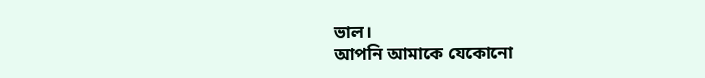ভাল।
আপনি আমাকে যেকোনো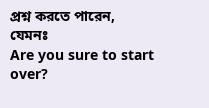প্রশ্ন করতে পারেন, যেমনঃ
Are you sure to start over?